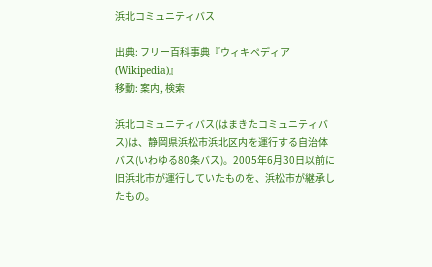浜北コミュニティバス

出典: フリー百科事典『ウィキペディア(Wikipedia)』
移動: 案内, 検索

浜北コミュニティバス(はまきたコミュニティバス)は、静岡県浜松市浜北区内を運行する自治体バス(いわゆる80条バス)。2005年6月30日以前に旧浜北市が運行していたものを、浜松市が継承したもの。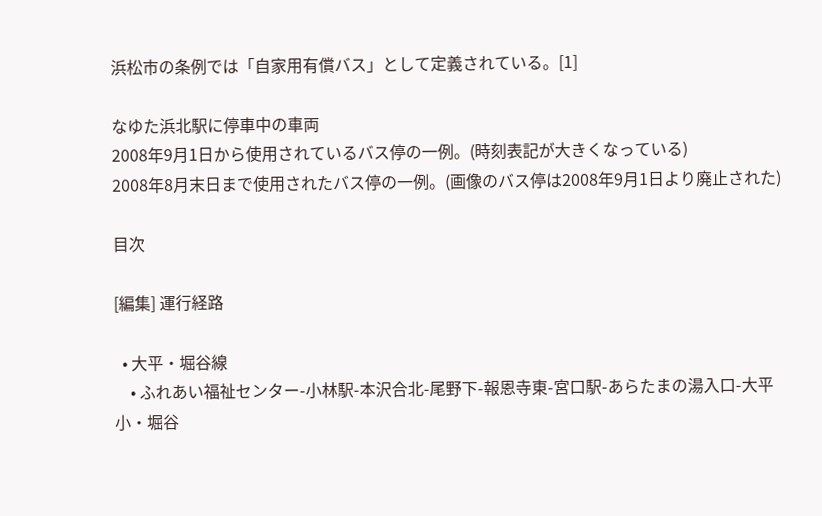浜松市の条例では「自家用有償バス」として定義されている。[1]

なゆた浜北駅に停車中の車両
2008年9月1日から使用されているバス停の一例。(時刻表記が大きくなっている)
2008年8月末日まで使用されたバス停の一例。(画像のバス停は2008年9月1日より廃止された)

目次

[編集] 運行経路

  • 大平・堀谷線
    • ふれあい福祉センター-小林駅-本沢合北-尾野下-報恩寺東-宮口駅-あらたまの湯入口-大平小・堀谷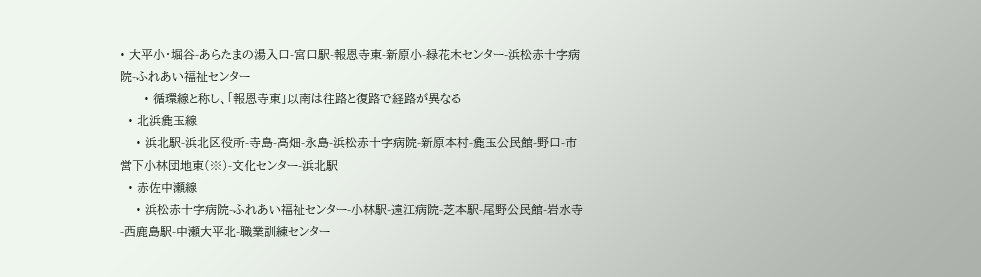• 大平小・堀谷-あらたまの湯入口-宮口駅-報恩寺東-新原小-緑花木センター-浜松赤十字病院-ふれあい福祉センター
      • 循環線と称し、「報恩寺東」以南は往路と復路で経路が異なる
  • 北浜麁玉線
    • 浜北駅-浜北区役所-寺島-高畑-永島-浜松赤十字病院-新原本村-麁玉公民館-野口-市営下小林団地東(※)-文化センター-浜北駅
  • 赤佐中瀬線
    • 浜松赤十字病院-ふれあい福祉センター-小林駅-遠江病院-芝本駅-尾野公民館-岩水寺-西鹿島駅-中瀬大平北-職業訓練センター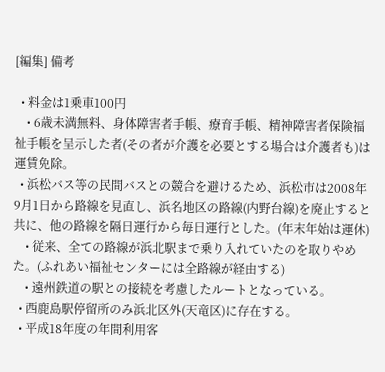[編集] 備考

  • 料金は1乗車100円
    • 6歳未満無料、身体障害者手帳、療育手帳、精神障害者保険福祉手帳を呈示した者(その者が介護を必要とする場合は介護者も)は運賃免除。
  • 浜松バス等の民間バスとの競合を避けるため、浜松市は2008年9月1日から路線を見直し、浜名地区の路線(内野台線)を廃止すると共に、他の路線を隔日運行から毎日運行とした。(年末年始は運休)
    • 従来、全ての路線が浜北駅まで乗り入れていたのを取りやめた。(ふれあい福祉センターには全路線が経由する)
    • 遠州鉄道の駅との接続を考慮したルートとなっている。
  • 西鹿島駅停留所のみ浜北区外(天竜区)に存在する。
  • 平成18年度の年間利用客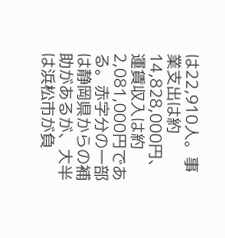は22,910人。事業支出は約14,828,000円、運賃収入は約2,081,000円である。赤字分の一部は静岡県からの補助があるが、大半は浜松市が負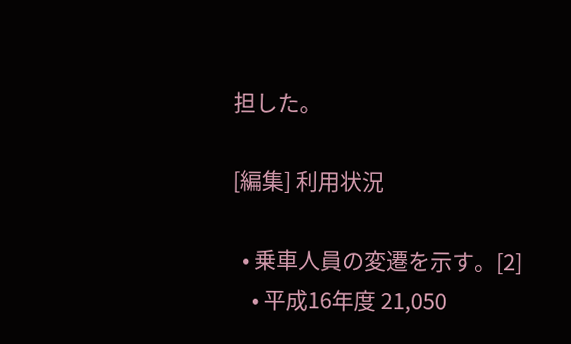担した。

[編集] 利用状況

  • 乗車人員の変遷を示す。[2]
    • 平成16年度 21,050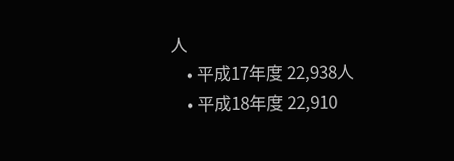人
    • 平成17年度 22,938人
    • 平成18年度 22,910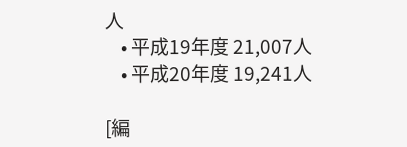人
    • 平成19年度 21,007人
    • 平成20年度 19,241人

[編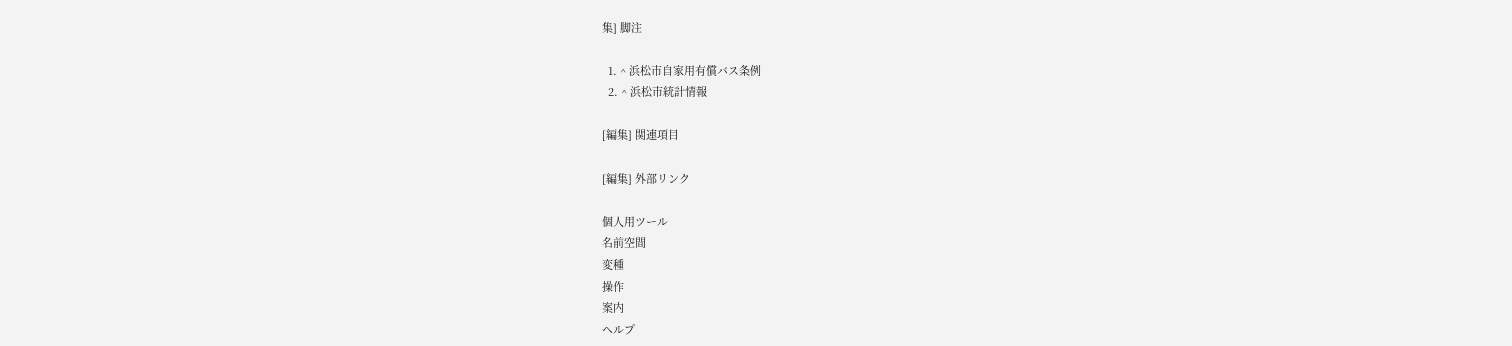集] 脚注

  1. ^ 浜松市自家用有償バス条例
  2. ^ 浜松市統計情報

[編集] 関連項目

[編集] 外部リンク

個人用ツール
名前空間
変種
操作
案内
ヘルプ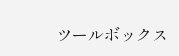ツールボックス